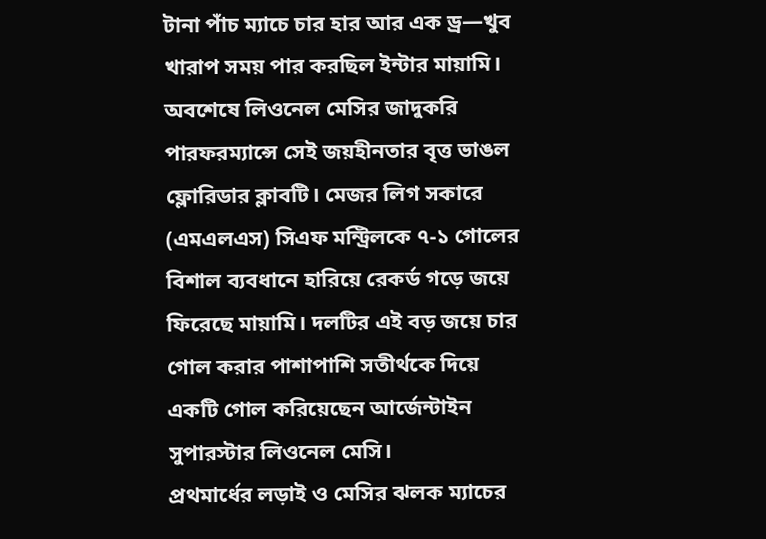টানা পাঁচ ম্যাচে চার হার আর এক ড্র—খুব খারাপ সময় পার করছিল ইন্টার মায়ামি। অবশেষে লিওনেল মেসির জাদুকরি পারফরম্যান্সে সেই জয়হীনতার বৃত্ত ভাঙল ফ্লোরিডার ক্লাবটি। মেজর লিগ সকারে (এমএলএস) সিএফ মন্ট্রিলকে ৭-১ গোলের বিশাল ব্যবধানে হারিয়ে রেকর্ড গড়ে জয়ে ফিরেছে মায়ামি। দলটির এই বড় জয়ে চার গোল করার পাশাপাশি সতীর্থকে দিয়ে একটি গোল করিয়েছেন আর্জেন্টাইন সুপারস্টার লিওনেল মেসি।
প্রথমার্ধের লড়াই ও মেসির ঝলক ম্যাচের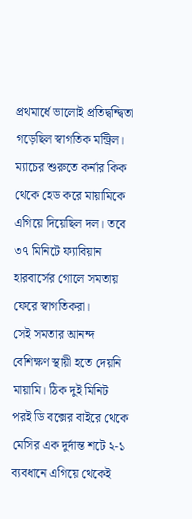প্রথমার্ধে ভালোই প্রতিদ্বন্দ্বিতা গড়েছিল স্বাগতিক মন্ট্রিল। ম্যাচের শুরুতে কর্নার কিক থেকে হেড করে মায়ামিকে এগিয়ে দিয়েছিল দল। তবে ৩৭ মিনিটে ফ্যাবিয়ান হারবার্সের গোলে সমতায় ফেরে স্বাগতিকরা।
সেই সমতার আনন্দ বেশিক্ষণ স্থায়ী হতে দেয়নি মায়ামি। ঠিক দুই মিনিট পরই ডি বক্সের বাইরে থেকে মেসির এক দুর্দান্ত শটে ২-১ ব্যবধানে এগিয়ে থেকেই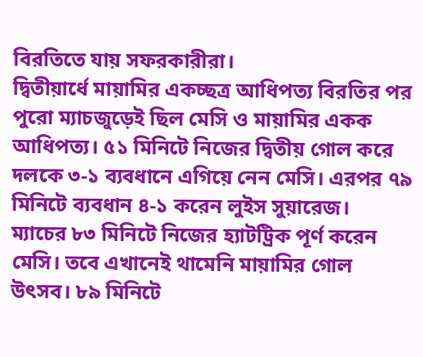বিরতিতে যায় সফরকারীরা।
দ্বিতীয়ার্ধে মায়ামির একচ্ছত্র আধিপত্য বিরতির পর পুরো ম্যাচজুড়েই ছিল মেসি ও মায়ামির একক আধিপত্য। ৫১ মিনিটে নিজের দ্বিতীয় গোল করে দলকে ৩-১ ব্যবধানে এগিয়ে নেন মেসি। এরপর ৭৯ মিনিটে ব্যবধান ৪-১ করেন লুইস সুয়ারেজ।
ম্যাচের ৮৩ মিনিটে নিজের হ্যাটট্রিক পূর্ণ করেন মেসি। তবে এখানেই থামেনি মায়ামির গোল উৎসব। ৮৯ মিনিটে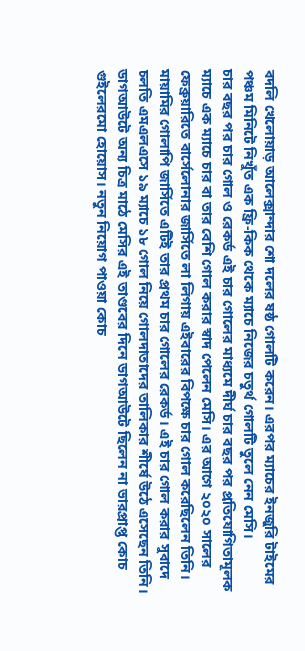বদলি খেলোয়াড় আলেক্সান্দার শো দলের ষষ্ঠ গোলটি করেন। এরপর ম্যাচের ইনজুরি টাইমের পঞ্চম মিনিটে নিখুঁত এক ফ্রি-কিক থেকে ম্যাচে নিজের চতুর্থ গোলটি তুলে নেন মেসি।
চার বছর পর চার গোল ও রেকর্ড এই চার গোলের মাধ্যমে দীর্ঘ চার বছর পর প্রতিযোগিতামূলক ম্যাচে এক ম্যাচে চার বা তার বেশি গোল করার স্বাদ পেলেন মেসি। এর আগে ২০২০ সালের ফেব্রুয়ারিতে বার্সেলোনার জার্সিতে লা লিগায় এইবারের বিপক্ষে চার গোল করেছিলেন তিনি। মায়ামির গোলাপি জার্সিতে এটিই তার প্রথম চার গোলের রেকর্ড। এই চার গোল করার সুবাদে চলতি এমএলএসে ১৯ ম্যাচে ১৮ গোল নিয়ে গোলদাতাদের তালিকার শীর্ষে উঠে এসেছেন তিনি।
ডাগআউটে অন্য চিত্র মাঠে মেসির এই তাণ্ডবের দিনে ডাগআউটে ছিলেন না ভারপ্রাপ্ত কোচ গুইলেরমো হোয়োস। নতুন নিয়োগ পাওয়া কোচ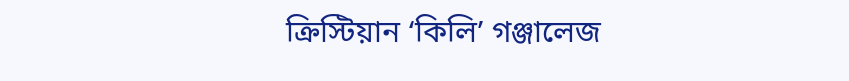ক্রিস্টিয়ান ‘কিলি’ গঞ্জালেজ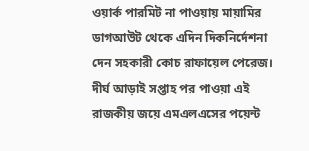ওয়ার্ক পারমিট না পাওয়ায় মায়ামির ডাগআউট থেকে এদিন দিকনির্দেশনা দেন সহকারী কোচ রাফায়েল পেরেজ।
দীর্ঘ আড়াই সপ্তাহ পর পাওয়া এই রাজকীয় জয়ে এমএলএসের পয়েন্ট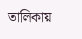তালিকায়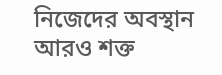নিজেদের অবস্থান আরও শক্ত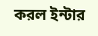করল ইন্টার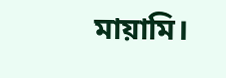মায়ামি।